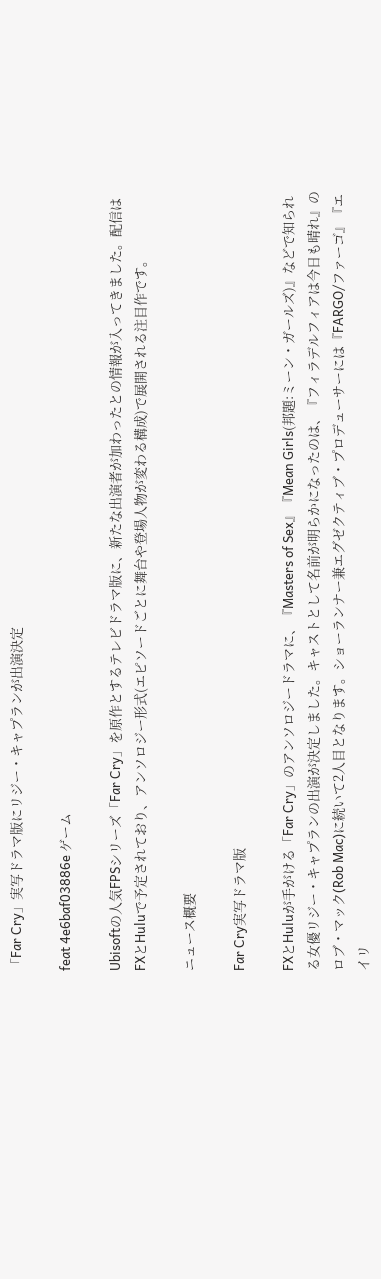「Far Cry」実写ドラマ版にリジー・キャプランが出演決定

feat 4e6baf03886e ゲーム

Ubisoftの人気FPSシリーズ「Far Cry」を原作とするテレビドラマ版に、新たな出演者が加わったとの情報が入ってきました。配信はFXとHuluで予定されており、アンソロジー形式(エピソードごとに舞台や登場人物が変わる構成)で展開される注目作です。

ニュース概要

Far Cry実写ドラマ版

FXとHuluが手がける「Far Cry」のアンソロジードラマに、『Masters of Sex』『Mean Girls(邦題:ミーン・ガールズ)』などで知られる女優リジー・キャプランの出演が決定しました。キャストとして名前が明らかになったのは、『フィラデルフィアは今日も晴れ』のロブ・マック(Rob Mac)に続いて2人目となります。ショーランナー兼エグゼクティブ・プロデューサーには『FARGO/ファーゴ』『エイリ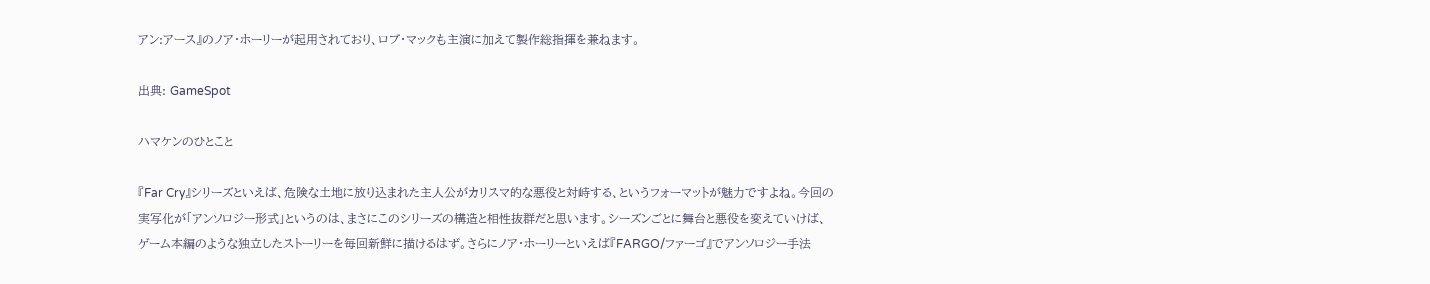アン:アース』のノア・ホーリーが起用されており、ロブ・マックも主演に加えて製作総指揮を兼ねます。

出典: GameSpot

ハマケンのひとこと

『Far Cry』シリーズといえば、危険な土地に放り込まれた主人公がカリスマ的な悪役と対峙する、というフォーマットが魅力ですよね。今回の実写化が「アンソロジー形式」というのは、まさにこのシリーズの構造と相性抜群だと思います。シーズンごとに舞台と悪役を変えていけば、ゲーム本編のような独立したストーリーを毎回新鮮に描けるはず。さらにノア・ホーリーといえば『FARGO/ファーゴ』でアンソロジー手法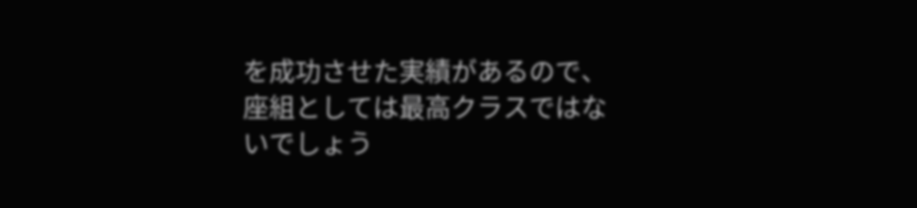を成功させた実績があるので、座組としては最高クラスではないでしょう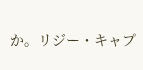か。リジー・キャプ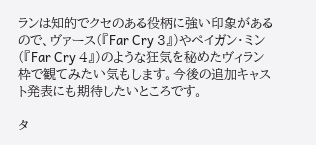ランは知的でクセのある役柄に強い印象があるので、ヴァース(『Far Cry 3』)やペイガン・ミン(『Far Cry 4』)のような狂気を秘めたヴィラン枠で観てみたい気もします。今後の追加キャスト発表にも期待したいところです。

タ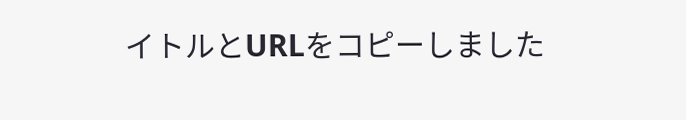イトルとURLをコピーしました